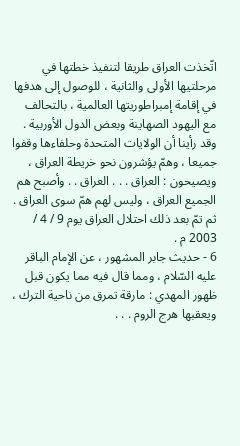اتّخذت العراق طريقا لتنفيذ خطتها في مرحلتيها الأولى والثانية ، للوصول إلى هدفها في إقامة إمبراطوريتها العالمية ، بالتحالف مع اليهود الصهاينة وبعض الدول الأوربية . وقد رأينا أن الولايات المتحدة وحلفاءها وقفوا جميعا ، وهمّ يؤشرون نحو خريطة العراق ، ويصيحون : العراق . . . العراق . . وأصبح هم الجميع العراق ، وليس لهم همّ سوى العراق . ثم تمّ بعد ذلك احتلال العراق يوم 9 / 4 / 2003 م .
6 - حديث جابر المشهور ، عن الإمام الباقر عليه السّلام ، ومما قال فيه مما يكون قبل ظهور المهدي : مارقة تمرق من ناحية الترك ، ويعقبها هرج الروم . . .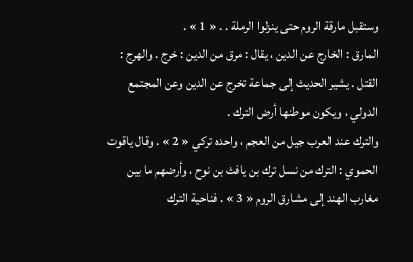وستقبل مارقة الروم حتى ينزلوا الرملة . . « 1 » .
المارق : الخارج عن الدين ، يقال : مرق من الدين : خرج . والهرج :
القتل . يشير الحديث إلى جماعة تخرج عن الدين وعن المجتمع الدولي ، ويكون موطنها أرض الترك .
والترك عند العرب جيل من العجم ، واحده تركي « 2 » . وقال ياقوت الحموي : الترك من نسل ترك بن يافث بن نوح ، وأرضهم ما بين مغارب الهند إلى مشارق الروم « 3 » . فناحية الترك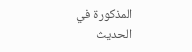المذكورة في الحديث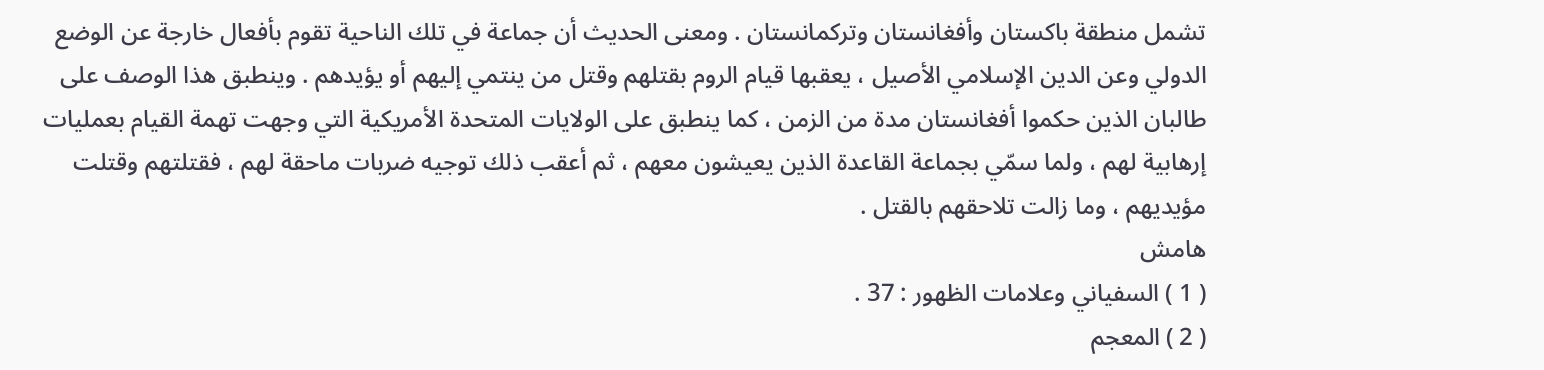تشمل منطقة باكستان وأفغانستان وتركمانستان . ومعنى الحديث أن جماعة في تلك الناحية تقوم بأفعال خارجة عن الوضع الدولي وعن الدين الإسلامي الأصيل ، يعقبها قيام الروم بقتلهم وقتل من ينتمي إليهم أو يؤيدهم . وينطبق هذا الوصف على طالبان الذين حكموا أفغانستان مدة من الزمن ، كما ينطبق على الولايات المتحدة الأمريكية التي وجهت تهمة القيام بعمليات إرهابية لهم ، ولما سمّي بجماعة القاعدة الذين يعيشون معهم ، ثم أعقب ذلك توجيه ضربات ماحقة لهم ، فقتلتهم وقتلت مؤيديهم ، وما زالت تلاحقهم بالقتل .
هامش
( 1 ) السفياني وعلامات الظهور : 37 .
( 2 ) المعجم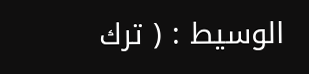الوسيط : ( ترك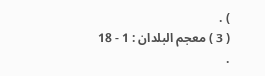) .
( 3 ) معجم البلدان : 1 - 18 .